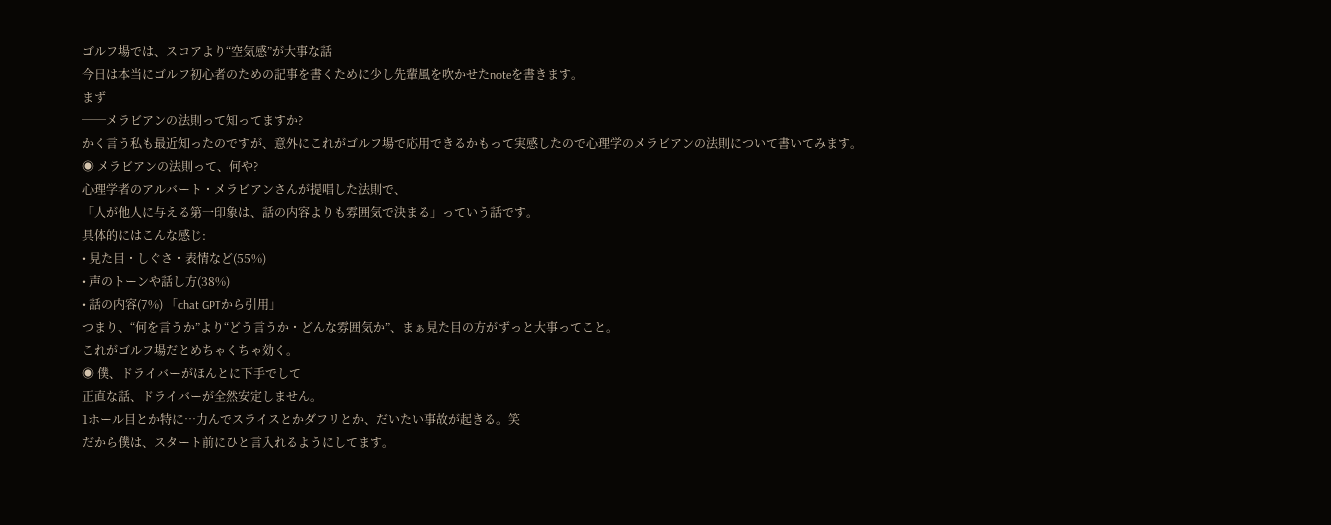ゴルフ場では、スコアより“空気感”が大事な話
今日は本当にゴルフ初心者のための記事を書くために少し先輩風を吹かせたnoteを書きます。
まず
──メラビアンの法則って知ってますか?
かく言う私も最近知ったのですが、意外にこれがゴルフ場で応用できるかもって実感したので心理学のメラビアンの法則について書いてみます。
◉ メラビアンの法則って、何や?
心理学者のアルバート・メラビアンさんが提唱した法則で、
「人が他人に与える第一印象は、話の内容よりも雰囲気で決まる」っていう話です。
具体的にはこんな感じ:
• 見た目・しぐさ・表情など(55%)
• 声のトーンや話し方(38%)
• 話の内容(7%) 「chat GPTから引用」
つまり、“何を言うか”より“どう言うか・どんな雰囲気か”、まぁ見た目の方がずっと大事ってこと。
これがゴルフ場だとめちゃくちゃ効く。
◉ 僕、ドライバーがほんとに下手でして
正直な話、ドライバーが全然安定しません。
1ホール目とか特に…力んでスライスとかダフリとか、だいたい事故が起きる。笑
だから僕は、スタート前にひと言入れるようにしてます。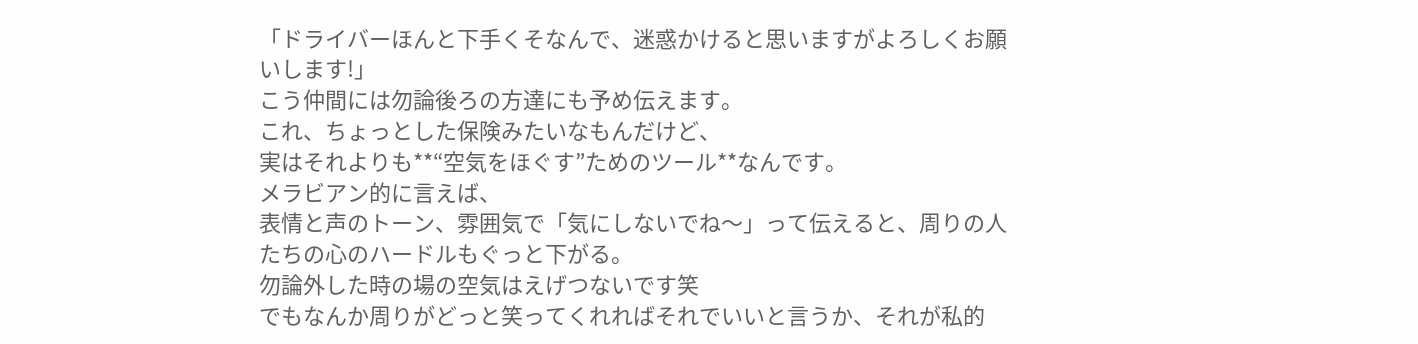「ドライバーほんと下手くそなんで、迷惑かけると思いますがよろしくお願いします!」
こう仲間には勿論後ろの方達にも予め伝えます。
これ、ちょっとした保険みたいなもんだけど、
実はそれよりも**“空気をほぐす”ためのツール**なんです。
メラビアン的に言えば、
表情と声のトーン、雰囲気で「気にしないでね〜」って伝えると、周りの人たちの心のハードルもぐっと下がる。
勿論外した時の場の空気はえげつないです笑
でもなんか周りがどっと笑ってくれればそれでいいと言うか、それが私的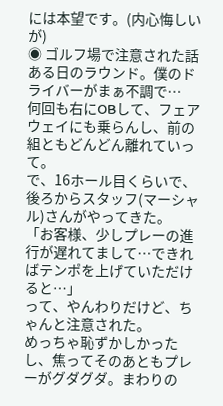には本望です。(内心悔しいが)
◉ ゴルフ場で注意された話
ある日のラウンド。僕のドライバーがまぁ不調で…
何回も右にOBして、フェアウェイにも乗らんし、前の組ともどんどん離れていって。
で、16ホール目くらいで、後ろからスタッフ(マーシャル)さんがやってきた。
「お客様、少しプレーの進行が遅れてまして…できればテンポを上げていただけると…」
って、やんわりだけど、ちゃんと注意された。
めっちゃ恥ずかしかったし、焦ってそのあともプレーがグダグダ。まわりの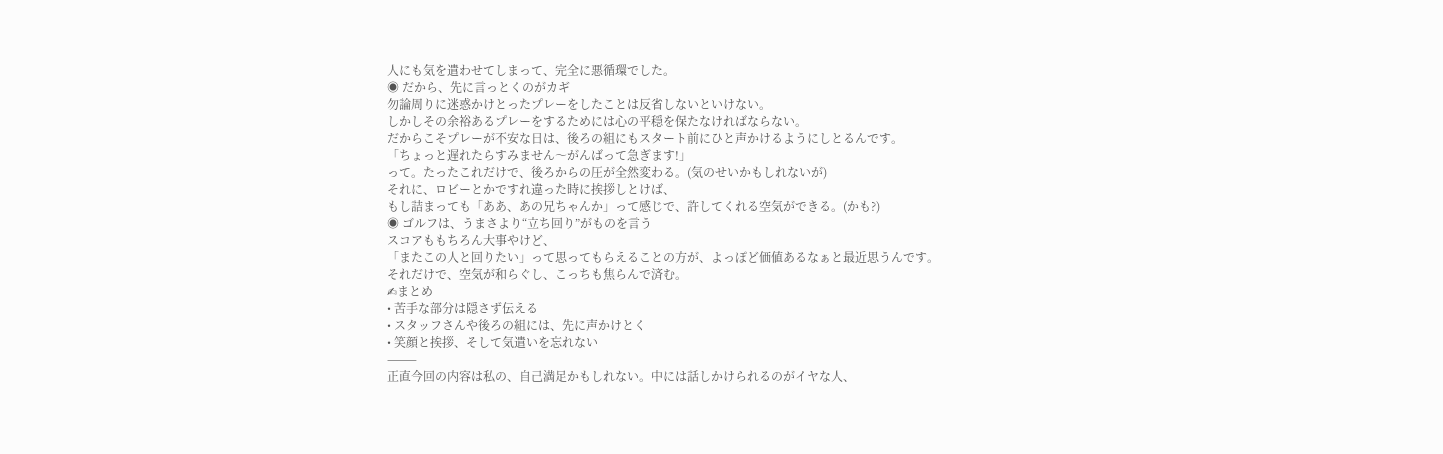人にも気を遣わせてしまって、完全に悪循環でした。
◉ だから、先に言っとくのがカギ
勿論周りに迷惑かけとったプレーをしたことは反省しないといけない。
しかしその余裕あるプレーをするためには心の平穏を保たなければならない。
だからこそプレーが不安な日は、後ろの組にもスタート前にひと声かけるようにしとるんです。
「ちょっと遅れたらすみません〜がんばって急ぎます!」
って。たったこれだけで、後ろからの圧が全然変わる。(気のせいかもしれないが)
それに、ロビーとかですれ違った時に挨拶しとけば、
もし詰まっても「ああ、あの兄ちゃんか」って感じで、許してくれる空気ができる。(かも?)
◉ ゴルフは、うまさより“立ち回り”がものを言う
スコアももちろん大事やけど、
「またこの人と回りたい」って思ってもらえることの方が、よっぽど価値あるなぁと最近思うんです。
それだけで、空気が和らぐし、こっちも焦らんで済む。
✍まとめ
• 苦手な部分は隠さず伝える
• スタッフさんや後ろの組には、先に声かけとく
• 笑顔と挨拶、そして気遣いを忘れない
⸻
正直今回の内容は私の、自己満足かもしれない。中には話しかけられるのがイヤな人、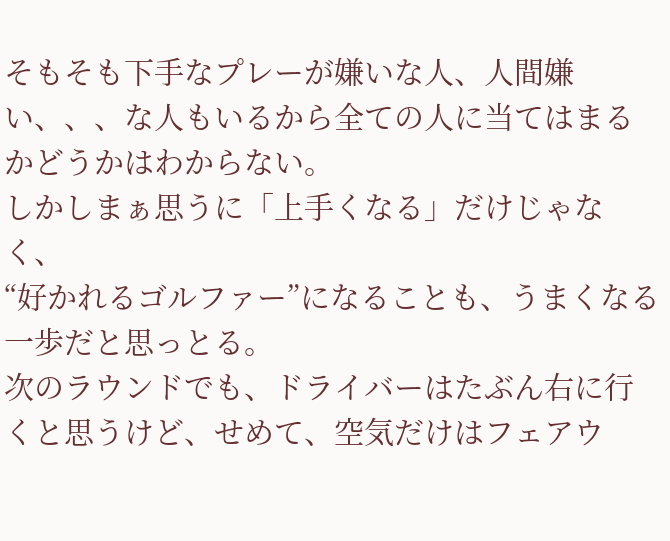そもそも下手なプレーが嫌いな人、人間嫌い、、、な人もいるから全ての人に当てはまるかどうかはわからない。
しかしまぁ思うに「上手くなる」だけじゃなく、
“好かれるゴルファー”になることも、うまくなる一歩だと思っとる。
次のラウンドでも、ドライバーはたぶん右に行くと思うけど、せめて、空気だけはフェアウ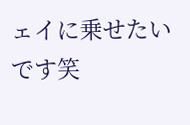ェイに乗せたいです笑